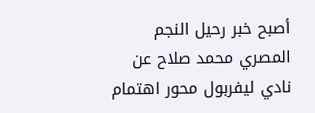أصبح خبر رحيل النجم المصري محمد صلاح عن نادي ليفربول محور اهتمام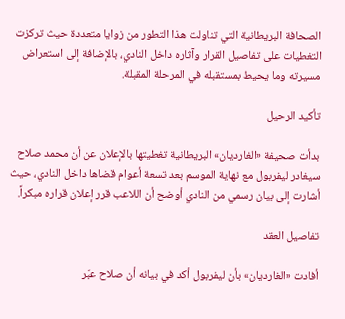الصحافة البريطانية التي تناولت هذا التطور من زوايا متعددة حيث تركزت التغطيات على تفاصيل القرار وآثاره داخل النادي، بالإضافة إلى استعراض مسيرته وما يحيط بمستقبله في المرحلة المقبلة.

تأكيد الرحيل

بدأت صحيفة «الغارديان» البريطانية تغطيتها بالإعلان عن أن محمد صلاح سيغادر ليفربول مع نهاية الموسم بعد تسعة أعوام قضاها داخل النادي، حيث أشارت إلى بيان رسمي من النادي أوضح أن اللاعب قرر إعلان قراره مبكراً.

تفاصيل العقد

أفادت «الغارديان» بأن ليفربول أكد في بيانه أن صلاح عبّر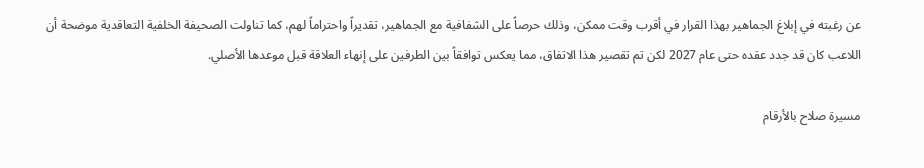عن رغبته في إبلاغ الجماهير بهذا القرار في أقرب وقت ممكن، وذلك حرصاً على الشفافية مع الجماهير، تقديراً واحتراماً لهم، كما تناولت الصحيفة الخلفية التعاقدية موضحة أن اللاعب كان قد جدد عقده حتى عام 2027 لكن تم تقصير هذا الاتفاق، مما يعكس توافقاً بين الطرفين على إنهاء العلاقة قبل موعدها الأصلي.

مسيرة صلاح بالأرقام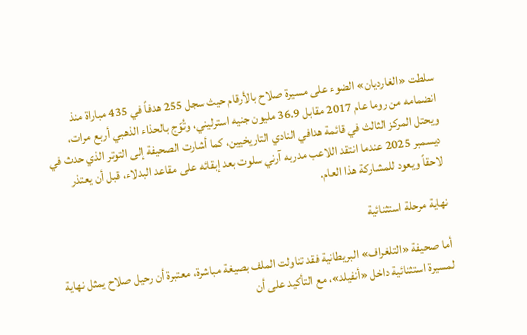سلطت «الغارديان» الضوء على مسيرة صلاح بالأرقام حيث سجل 255 هدفاً في 435 مباراة منذ انضمامه من روما عام 2017 مقابل 36.9 مليون جنيه استرليني، وتُوّج بالحذاء الذهبي أربع مرات، ويحتل المركز الثالث في قائمة هدافي النادي التاريخيين، كما أشارت الصحيفة إلى التوتر الذي حدث في ديسمبر 2025 عندما انتقد اللاعب مدربه آرني سلوت بعد إبقائه على مقاعد البدلاء، قبل أن يعتذر لاحقاً ويعود للمشاركة هذا العام.

نهاية مرحلة استثنائية

أما صحيفة «التلغراف» البريطانية فقد تناولت الملف بصيغة مباشرة، معتبرة أن رحيل صلاح يمثل نهاية لمسيرة استثنائية داخل «أنفيلد»، مع التأكيد على أن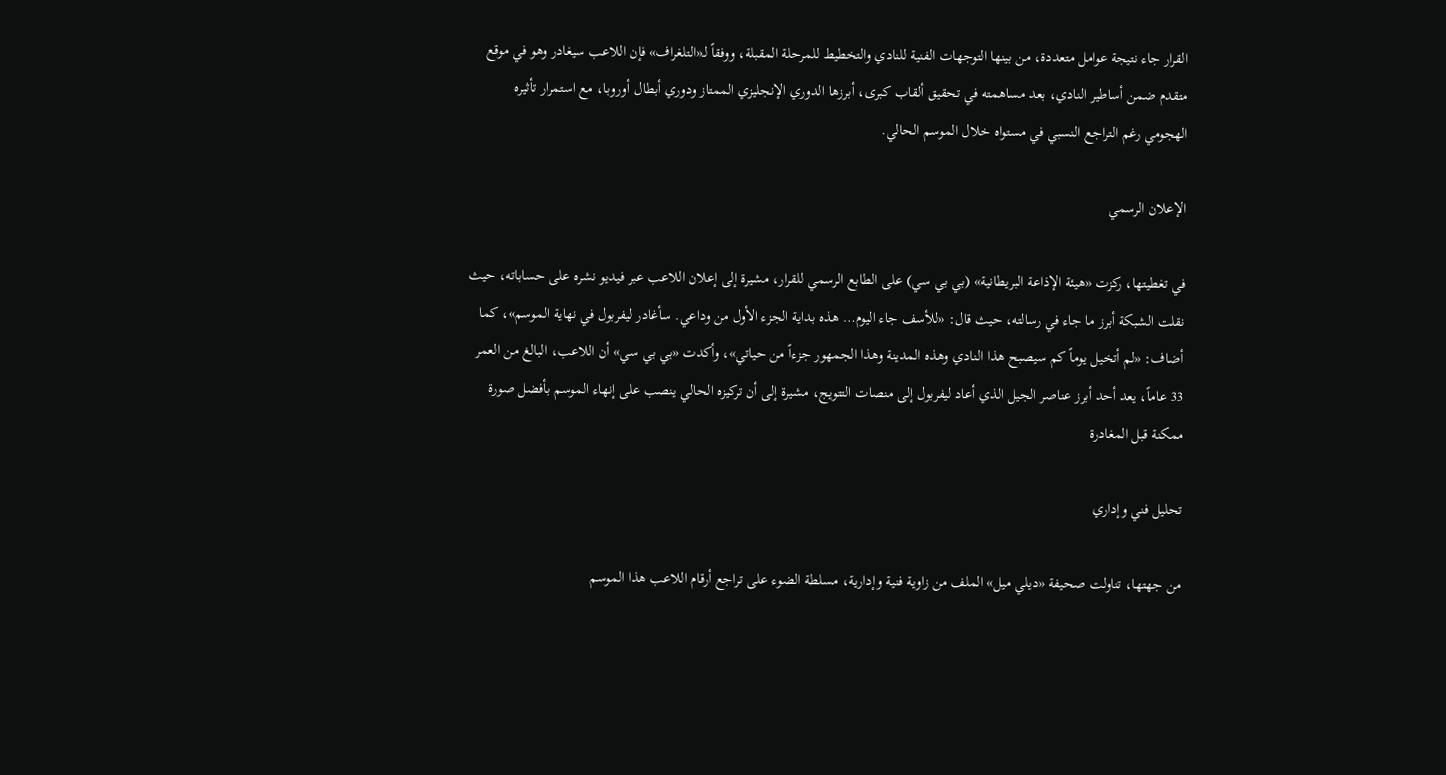القرار جاء نتيجة عوامل متعددة، من بينها التوجهات الفنية للنادي والتخطيط للمرحلة المقبلة، ووفقاً لـ«التلغراف» فإن اللاعب سيغادر وهو في موقع متقدم ضمن أساطير النادي، بعد مساهمته في تحقيق ألقاب كبرى، أبرزها الدوري الإنجليزي الممتاز ودوري أبطال أوروبا، مع استمرار تأثيره الهجومي رغم التراجع النسبي في مستواه خلال الموسم الحالي.

الإعلان الرسمي

في تغطيتها، ركزت «هيئة الإذاعة البريطانية» (بي بي سي) على الطابع الرسمي للقرار، مشيرة إلى إعلان اللاعب عبر فيديو نشره على حساباته، حيث نقلت الشبكة أبرز ما جاء في رسالته، حيث قال: «للأسف جاء اليوم… هذه بداية الجزء الأول من وداعي. سأغادر ليفربول في نهاية الموسم»، كما أضاف: «لم أتخيل يوماً كم سيصبح هذا النادي وهذه المدينة وهذا الجمهور جزءاً من حياتي»، وأكدت «بي بي سي» أن اللاعب، البالغ من العمر 33 عاماً، يعد أحد أبرز عناصر الجيل الذي أعاد ليفربول إلى منصات التتويج، مشيرة إلى أن تركيزه الحالي ينصب على إنهاء الموسم بأفضل صورة ممكنة قبل المغادرة

تحليل فني وإداري

من جهتها، تناولت صحيفة «ديلي ميل» الملف من زاوية فنية وإدارية، مسلطة الضوء على تراجع أرقام اللاعب هذا الموسم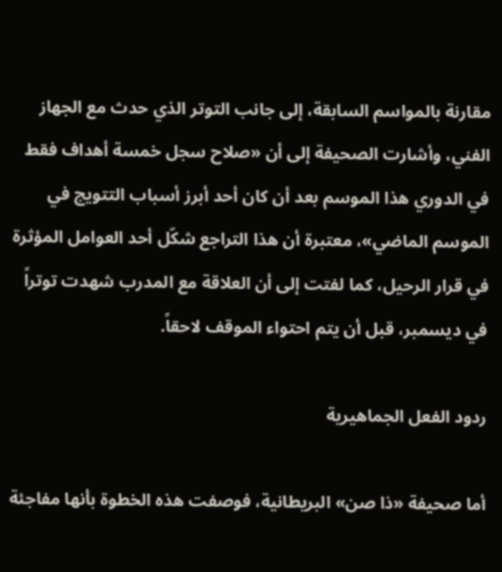مقارنة بالمواسم السابقة، إلى جانب التوتر الذي حدث مع الجهاز الفني، وأشارت الصحيفة إلى أن «صلاح سجل خمسة أهداف فقط في الدوري هذا الموسم بعد أن كان أحد أبرز أسباب التتويج في الموسم الماضي»، معتبرة أن هذا التراجع شكّل أحد العوامل المؤثرة في قرار الرحيل، كما لفتت إلى أن العلاقة مع المدرب شهدت توتراً في ديسمبر، قبل أن يتم احتواء الموقف لاحقاً.

ردود الفعل الجماهيرية

أما صحيفة «ذا صن» البريطانية، فوصفت هذه الخطوة بأنها مفاجئة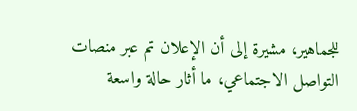للجماهير، مشيرة إلى أن الإعلان تم عبر منصات التواصل الاجتماعي، ما أثار حالة واسعة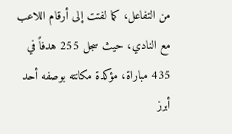من التفاعل، كما لفتت إلى أرقام اللاعب مع النادي، حيث سجل 255 هدفاً في 435 مباراة، مؤكدة مكانته بوصفه أحد أبرز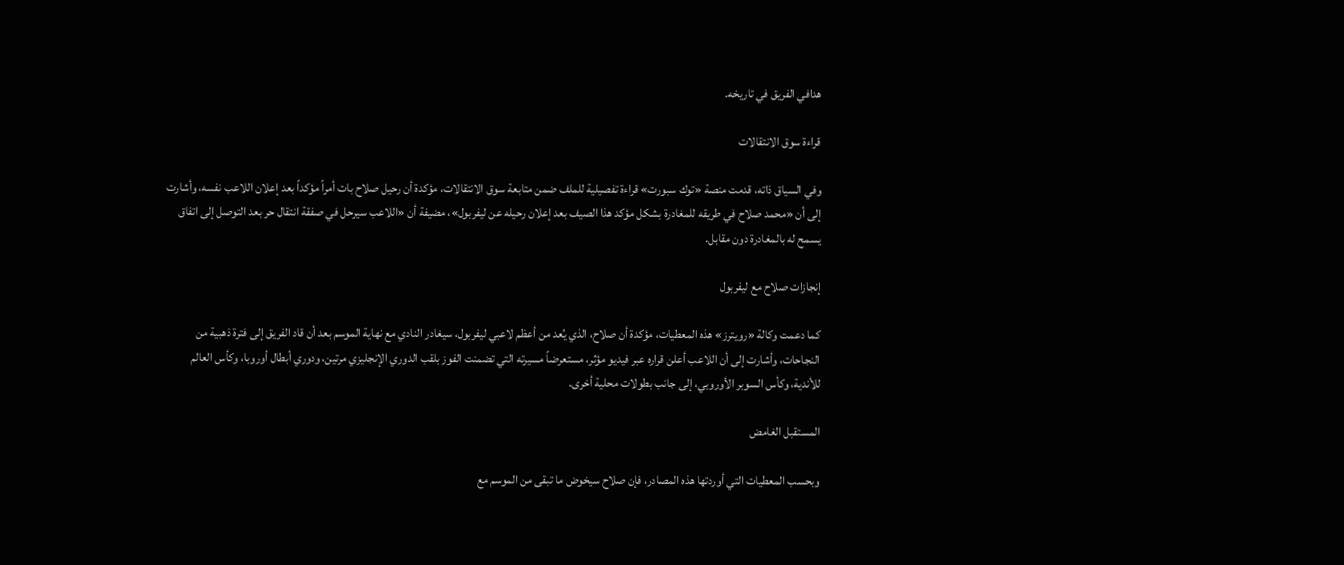هدافي الفريق في تاريخه.

قراءة سوق الانتقالات

وفي السياق ذاته، قدمت منصة «توك سبورت» قراءة تفصيلية للملف ضمن متابعة سوق الانتقالات، مؤكدة أن رحيل صلاح بات أمراً مؤكداً بعد إعلان اللاعب نفسه، وأشارت إلى أن «محمد صلاح في طريقه للمغادرة بشكل مؤكد هذا الصيف بعد إعلان رحيله عن ليفربول»، مضيفة أن «اللاعب سيرحل في صفقة انتقال حر بعد التوصل إلى اتفاق يسمح له بالمغادرة دون مقابل.

إنجازات صلاح مع ليفربول

كما دعمت وكالة «رويترز» هذه المعطيات، مؤكدة أن صلاح، الذي يُعد من أعظم لاعبي ليفربول، سيغادر النادي مع نهاية الموسم بعد أن قاد الفريق إلى فترة ذهبية من النجاحات، وأشارت إلى أن اللاعب أعلن قراره عبر فيديو مؤثر، مستعرضاً مسيرته التي تضمنت الفوز بلقب الدوري الإنجليزي مرتين، ودوري أبطال أوروبا، وكأس العالم للأندية، وكأس السوبر الأوروبي، إلى جانب بطولات محلية أخرى.

المستقبل الغامض

وبحسب المعطيات التي أوردتها هذه المصادر، فإن صلاح سيخوض ما تبقى من الموسم مع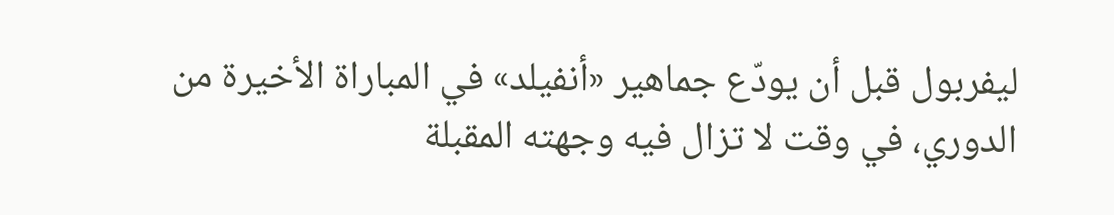ليفربول قبل أن يودّع جماهير «أنفيلد» في المباراة الأخيرة من الدوري، في وقت لا تزال فيه وجهته المقبلة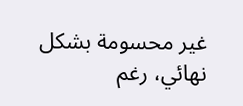غير محسومة بشكل نهائي، رغم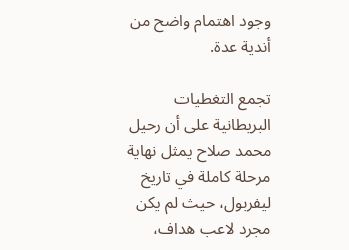وجود اهتمام واضح من أندية عدة.

تجمع التغطيات البريطانية على أن رحيل محمد صلاح يمثل نهاية مرحلة كاملة في تاريخ ليفربول، حيث لم يكن مجرد لاعب هداف،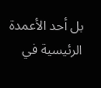بل أحد الأعمدة الرئيسية في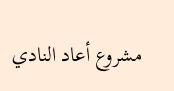مشروع أعاد النادي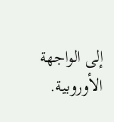إلى الواجهة الأوروبية.